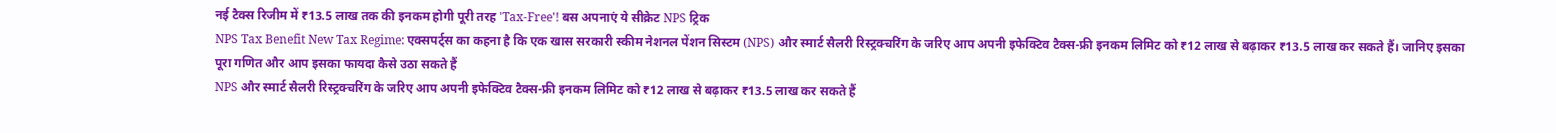नई टैक्स रिजीम में ₹13.5 लाख तक की इनकम होगी पूरी तरह 'Tax-Free'! बस अपनाएं ये सीक्रेट NPS ट्रिक
NPS Tax Benefit New Tax Regime: एक्सपर्ट्स का कहना है कि एक खास सरकारी स्कीम नेशनल पेंशन सिस्टम (NPS) और स्मार्ट सैलरी रिस्ट्रक्चरिंग के जरिए आप अपनी इफेक्टिव टैक्स-फ्री इनकम लिमिट को ₹12 लाख से बढ़ाकर ₹13.5 लाख कर सकते हैं। जानिए इसका पूरा गणित और आप इसका फायदा कैसे उठा सकते हैं
NPS और स्मार्ट सैलरी रिस्ट्रक्चरिंग के जरिए आप अपनी इफेक्टिव टैक्स-फ्री इनकम लिमिट को ₹12 लाख से बढ़ाकर ₹13.5 लाख कर सकते हैं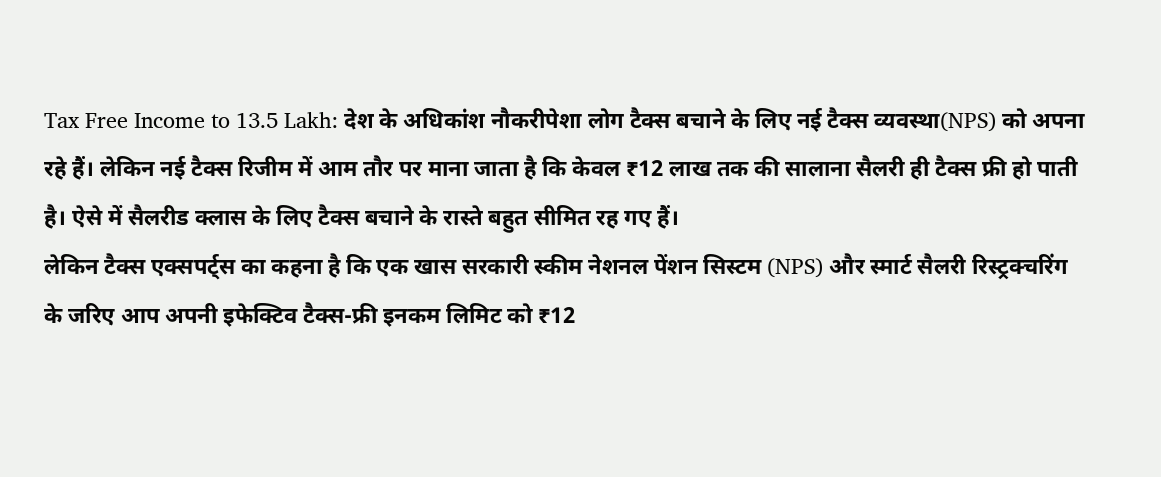Tax Free Income to 13.5 Lakh: देश के अधिकांश नौकरीपेशा लोग टैक्स बचाने के लिए नई टैक्स व्यवस्था(NPS) को अपना रहे हैं। लेकिन नई टैक्स रिजीम में आम तौर पर माना जाता है कि केवल ₹12 लाख तक की सालाना सैलरी ही टैक्स फ्री हो पाती है। ऐसे में सैलरीड क्लास के लिए टैक्स बचाने के रास्ते बहुत सीमित रह गए हैं।
लेकिन टैक्स एक्सपर्ट्स का कहना है कि एक खास सरकारी स्कीम नेशनल पेंशन सिस्टम (NPS) और स्मार्ट सैलरी रिस्ट्रक्चरिंग के जरिए आप अपनी इफेक्टिव टैक्स-फ्री इनकम लिमिट को ₹12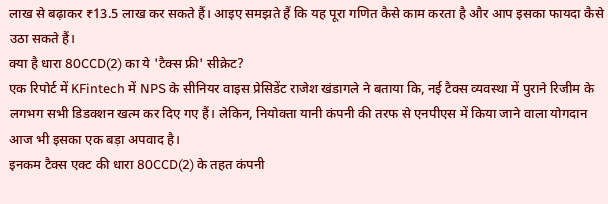लाख से बढ़ाकर ₹13.5 लाख कर सकते हैं। आइए समझते हैं कि यह पूरा गणित कैसे काम करता है और आप इसका फायदा कैसे उठा सकते हैं।
क्या है धारा 80CCD(2) का ये 'टैक्स फ्री' सीक्रेट?
एक रिपोर्ट में KFintech में NPS के सीनियर वाइस प्रेसिडेंट राजेश खंडागले ने बताया कि, नई टैक्स व्यवस्था में पुराने रिजीम के लगभग सभी डिडक्शन खत्म कर दिए गए हैं। लेकिन, नियोक्ता यानी कंपनी की तरफ से एनपीएस में किया जाने वाला योगदान आज भी इसका एक बड़ा अपवाद है।
इनकम टैक्स एक्ट की धारा 80CCD(2) के तहत कंपनी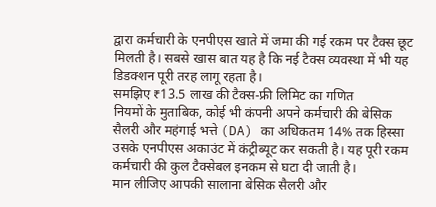द्वारा कर्मचारी के एनपीएस खाते में जमा की गई रकम पर टैक्स छूट मिलती है। सबसे खास बात यह है कि नई टैक्स व्यवस्था में भी यह डिडक्शन पूरी तरह लागू रहता है।
समझिए ₹13.5 लाख की टैक्स-फ्री लिमिट का गणित
नियमों के मुताबिक, कोई भी कंपनी अपने कर्मचारी की बेसिक सैलरी और महंगाई भत्ते (DA) का अधिकतम 14% तक हिस्सा उसके एनपीएस अकाउंट में कंट्रीब्यूट कर सकती है। यह पूरी रकम कर्मचारी की कुल टैक्सेबल इनकम से घटा दी जाती है।
मान लीजिए आपकी सालाना बेसिक सैलरी और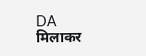DA मिलाकर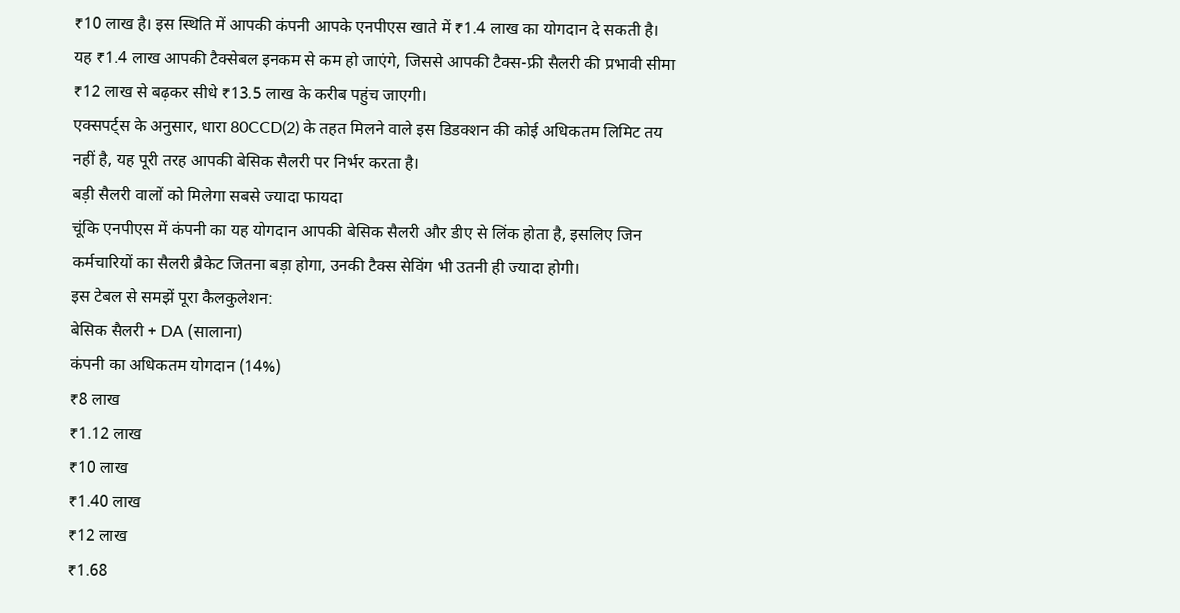₹10 लाख है। इस स्थिति में आपकी कंपनी आपके एनपीएस खाते में ₹1.4 लाख का योगदान दे सकती है। यह ₹1.4 लाख आपकी टैक्सेबल इनकम से कम हो जाएंगे, जिससे आपकी टैक्स-फ्री सैलरी की प्रभावी सीमा ₹12 लाख से बढ़कर सीधे ₹13.5 लाख के करीब पहुंच जाएगी।
एक्सपर्ट्स के अनुसार, धारा 80CCD(2) के तहत मिलने वाले इस डिडक्शन की कोई अधिकतम लिमिट तय नहीं है, यह पूरी तरह आपकी बेसिक सैलरी पर निर्भर करता है।
बड़ी सैलरी वालों को मिलेगा सबसे ज्यादा फायदा
चूंकि एनपीएस में कंपनी का यह योगदान आपकी बेसिक सैलरी और डीए से लिंक होता है, इसलिए जिन कर्मचारियों का सैलरी ब्रैकेट जितना बड़ा होगा, उनकी टैक्स सेविंग भी उतनी ही ज्यादा होगी।
इस टेबल से समझें पूरा कैलकुलेशन:
बेसिक सैलरी + DA (सालाना)
कंपनी का अधिकतम योगदान (14%)
₹8 लाख
₹1.12 लाख
₹10 लाख
₹1.40 लाख
₹12 लाख
₹1.68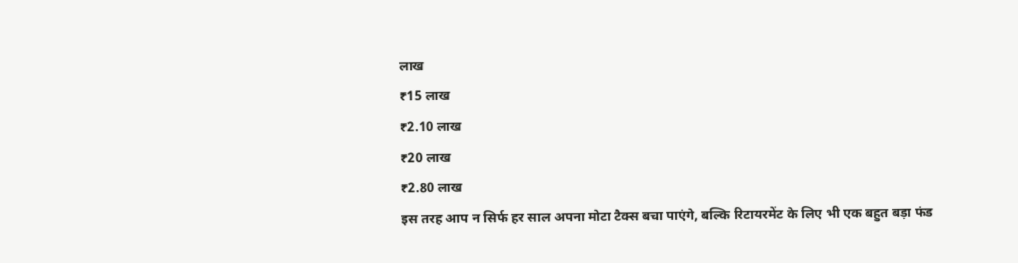लाख
₹15 लाख
₹2.10 लाख
₹20 लाख
₹2.80 लाख
इस तरह आप न सिर्फ हर साल अपना मोटा टैक्स बचा पाएंगे, बल्कि रिटायरमेंट के लिए भी एक बहुत बड़ा फंड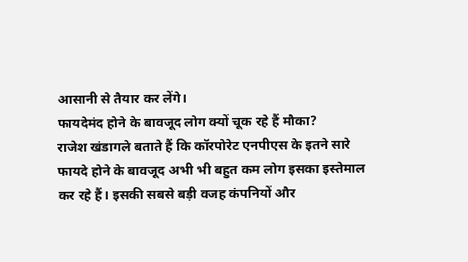आसानी से तैयार कर लेंगे।
फायदेमंद होने के बावजूद लोग क्यों चूक रहे हैं मौका?
राजेश खंडागले बताते हैं कि कॉरपोरेट एनपीएस के इतने सारे फायदे होने के बावजूद अभी भी बहुत कम लोग इसका इस्तेमाल कर रहे हैं। इसकी सबसे बड़ी वजह कंपनियों और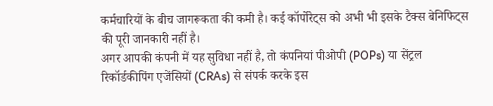कर्मचारियों के बीच जागरूकता की कमी है। कई कॉर्पोरेट्स को अभी भी इसके टैक्स बेनिफिट्स की पूरी जानकारी नहीं है।
अगर आपकी कंपनी में यह सुविधा नहीं है, तो कंपनियां पीओपी (POPs) या सेंट्रल रिकॉर्डकीपिंग एजेंसियों (CRAs) से संपर्क करके इस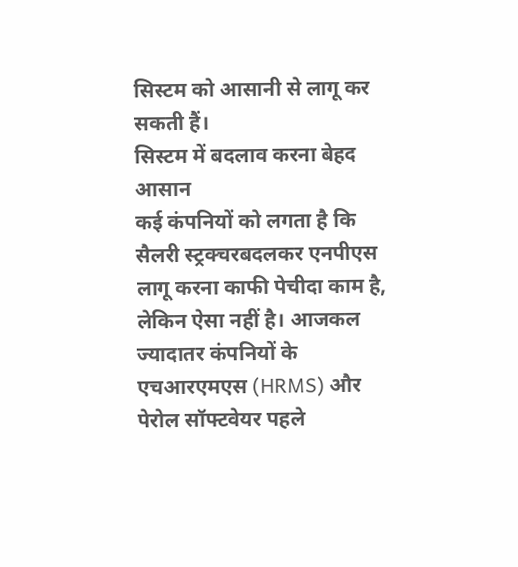सिस्टम को आसानी से लागू कर सकती हैं।
सिस्टम में बदलाव करना बेहद आसान
कई कंपनियों को लगता है कि सैलरी स्ट्रक्चरबदलकर एनपीएस लागू करना काफी पेचीदा काम है, लेकिन ऐसा नहीं है। आजकल ज्यादातर कंपनियों के एचआरएमएस (HRMS) और पेरोल सॉफ्टवेयर पहले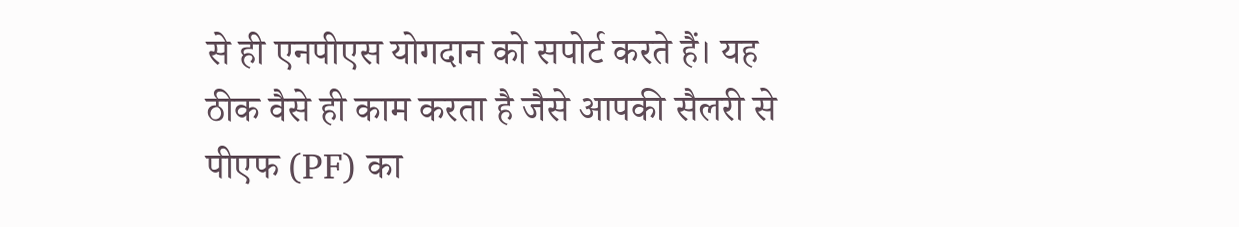से ही एनपीएस योगदान को सपोर्ट करते हैं। यह ठीक वैसे ही काम करता है जैसे आपकी सैलरी से पीएफ (PF) का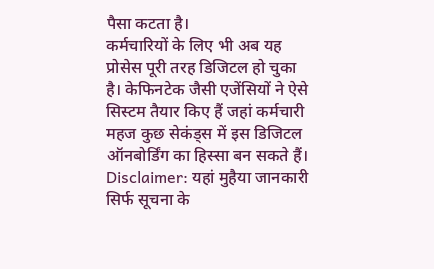पैसा कटता है।
कर्मचारियों के लिए भी अब यह प्रोसेस पूरी तरह डिजिटल हो चुका है। केफिनटेक जैसी एजेंसियों ने ऐसे सिस्टम तैयार किए हैं जहां कर्मचारी महज कुछ सेकंड्स में इस डिजिटल ऑनबोर्डिंग का हिस्सा बन सकते हैं।
Disclaimer: यहां मुहैया जानकारी सिर्फ सूचना के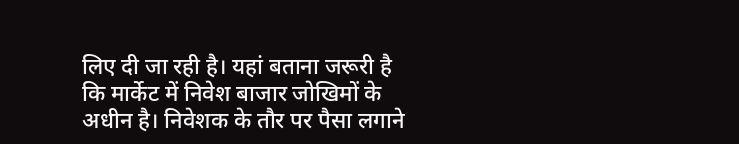लिए दी जा रही है। यहां बताना जरूरी है कि मार्केट में निवेश बाजार जोखिमों के अधीन है। निवेशक के तौर पर पैसा लगाने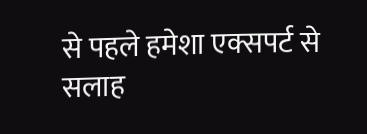से पहले हमेशा एक्सपर्ट से सलाह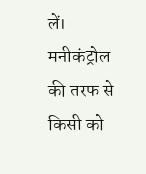लें। मनीकंट्रोल की तरफ से किसी को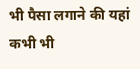भी पैसा लगाने की यहां कभी भी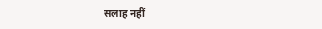सलाह नहीं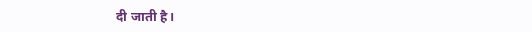दी जाती है।